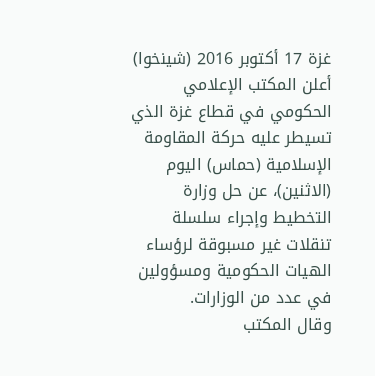غزة 17 أكتوبر 2016 (شينخوا) أعلن المكتب الإعلامي الحكومي في قطاع غزة الذي تسيطر عليه حركة المقاومة الإسلامية (حماس) اليوم (الاثنين)، عن حل وزارة التخطيط وإجراء سلسلة تنقلات غير مسبوقة لرؤساء الهيات الحكومية ومسؤولين في عدد من الوزارات.
وقال المكتب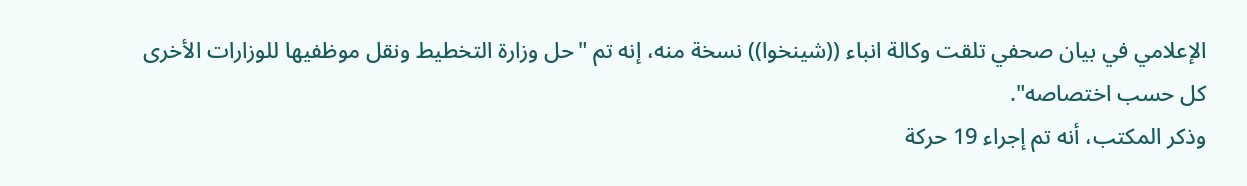الإعلامي في بيان صحفي تلقت وكالة انباء ((شينخوا)) نسخة منه، إنه تم "حل وزارة التخطيط ونقل موظفيها للوزارات الأخرى كل حسب اختصاصه".
وذكر المكتب، أنه تم إجراء 19 حركة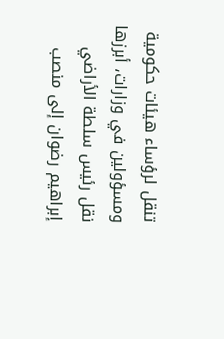تنقل لرؤساء هيئات حكومية ومسؤولين في وزارات، أبرزها نقل رئيس سلطة الأراضي إبراهيم رضوان إلى منصب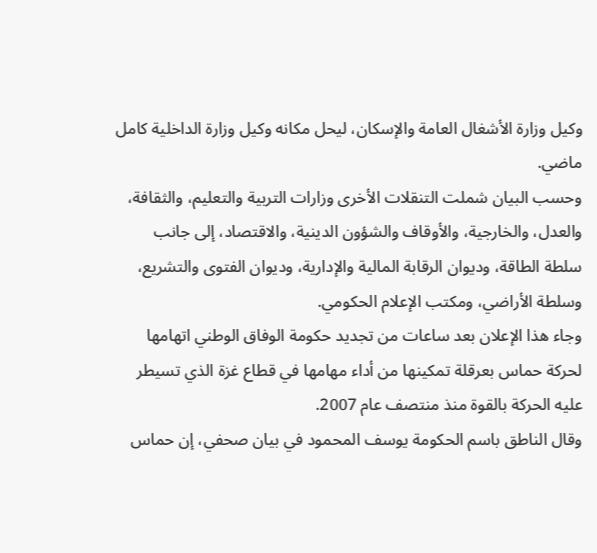وكيل وزارة الأشغال العامة والإسكان، ليحل مكانه وكيل وزارة الداخلية كامل ماضي.
وحسب البيان شملت التنقلات الأخرى وزارات التربية والتعليم، والثقافة، والعدل، والخارجية، والأوقاف والشؤون الدينية، والاقتصاد، إلى جانب سلطة الطاقة، وديوان الرقابة المالية والإدارية، وديوان الفتوى والتشريع، وسلطة الأراضي، ومكتب الإعلام الحكومي.
وجاء هذا الإعلان بعد ساعات من تجديد حكومة الوفاق الوطني اتهامها لحركة حماس بعرقلة تمكينها من أداء مهامها في قطاع غزة الذي تسيطر عليه الحركة بالقوة منذ منتصف عام 2007.
وقال الناطق باسم الحكومة يوسف المحمود في بيان صحفي، إن حماس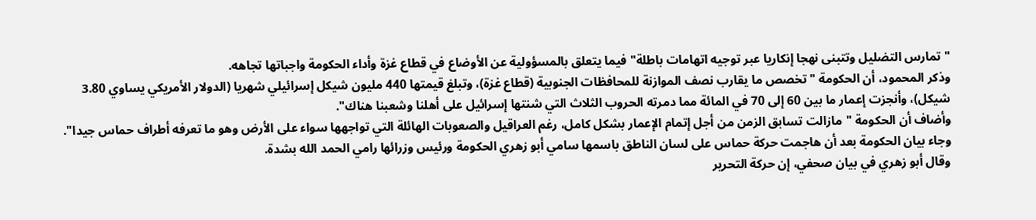"تمارس التضليل وتتبنى نهجا إنكاريا عبر توجيه اتهامات باطلة" فيما يتعلق بالمسؤولية عن الأوضاع في قطاع غزة وأداء الحكومة واجباتها تجاهه.
وذكر المحمود، أن الحكومة "تخصص ما يقارب نصف الموازنة للمحافظات الجنوبية (قطاع غزة)، وتبلغ قيمتها 440 مليون شيكل إسرائيلي شهريا (الدولار الأمريكي يساوي 3.80 شيكل)، وأنجزت إعمار ما بين 60 إلى 70 في المائة مما دمرته الحروب الثلاث التي شنتها إسرائيل على أهلنا وشعبنا هناك".
وأضاف أن الحكومة "مازالت تسابق الزمن من أجل إتمام الإعمار بشكل كامل، رغم العراقيل والصعوبات الهائلة التي تواجهها سواء على الأرض وهو ما تعرفه أطراف حماس جيدا".
وجاء بيان الحكومة بعد أن هاجمت حركة حماس على لسان الناطق باسمها سامي أبو زهري الحكومة ورئيس وزرائها رامي الحمد الله بشدة.
وقال أبو زهري في بيان صحفي، إن حركة التحرير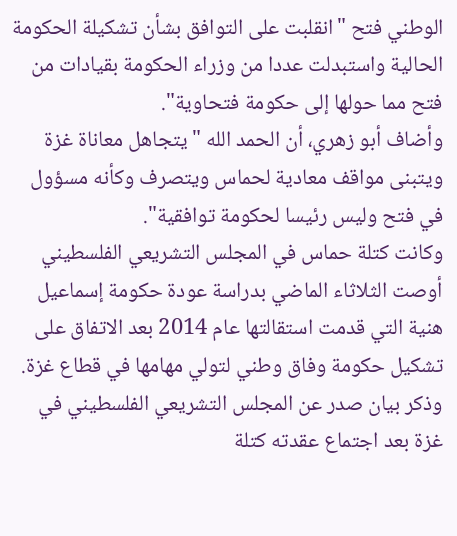الوطني فتح "انقلبت على التوافق بشأن تشكيلة الحكومة الحالية واستبدلت عددا من وزراء الحكومة بقيادات من فتح مما حولها إلى حكومة فتحاوية".
وأضاف أبو زهري، أن الحمد الله "يتجاهل معاناة غزة ويتبنى مواقف معادية لحماس ويتصرف وكأنه مسؤول في فتح وليس رئيسا لحكومة توافقية".
وكانت كتلة حماس في المجلس التشريعي الفلسطيني أوصت الثلاثاء الماضي بدراسة عودة حكومة إسماعيل هنية التي قدمت استقالتها عام 2014 بعد الاتفاق على تشكيل حكومة وفاق وطني لتولي مهامها في قطاع غزة.
وذكر بيان صدر عن المجلس التشريعي الفلسطيني في غزة بعد اجتماع عقدته كتلة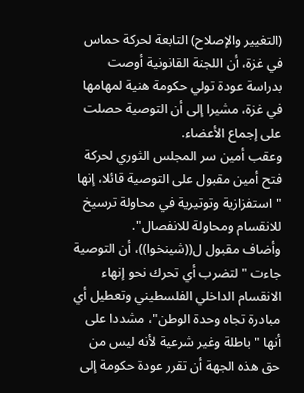(التغيير والإصلاح) التابعة لحركة حماس في غزة، أن اللجنة القانونية أوصت بدراسة عودة تولي حكومة هنية لمهامها في غزة، مشيرا إلى أن التوصية حصلت على إجماع الأعضاء.
وعقب أمين سر المجلس الثوري لحركة فتح أمين مقبول على التوصية قائلا، إنها "استفزازية وتوتيرية في محاولة ترسيخ للانقسام ومحاولة للانفصال".
وأضاف مقبول ل((شينخوا))، أن التوصية جاءت "لتضرب أي تحرك نحو إنهاء الانقسام الداخلي الفلسطيني وتعطيل أي مبادرة تجاه وحدة الوطن"، مشددا على أنها "باطلة وغير شرعية لأنه ليس من حق هذه الجهة أن تقرر عودة حكومة إلى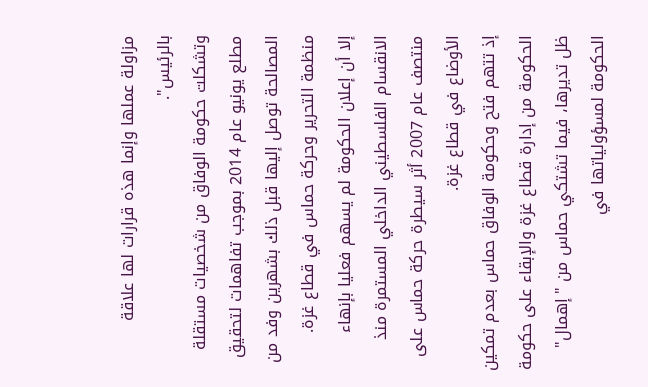مزاولة عملها وإنما هذه قرارات لها علاقة بالرئيس".
وتشكلت حكومة الوفاق من شخصيات مستقلة مطلع يونيو عام 2014 بموجب تفاهمات لتحقيق المصالحة توصل إليها قبل ذلك بشهرين وفد من منظمة التحرير وحركة حماس في قطاع غزة.
إلا أن إعلان الحكومة لم يسهم فعليا بإنهاء الانقسام الفلسطيني الداخلي المستمرة منذ منتصف عام 2007 أثر سيطرة حركة حماس على الأوضاع في قطاع غزة.
إذ تتهم فتح وحكومة الوفاق حماس بعدم تمكين الحكومة من إدارة قطاع غزة والإبقاء على حكومة ظل تديرها، فيما تشتكي حماس من "إهمال" الحكومة لمسؤولياتها في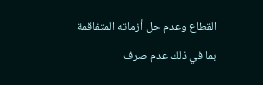القطاع وعدم حل أزماته المتفاقمة بما في ذلك عدم صرف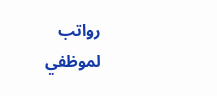رواتب لموظفي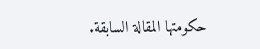حكومتها المقالة السابقة.